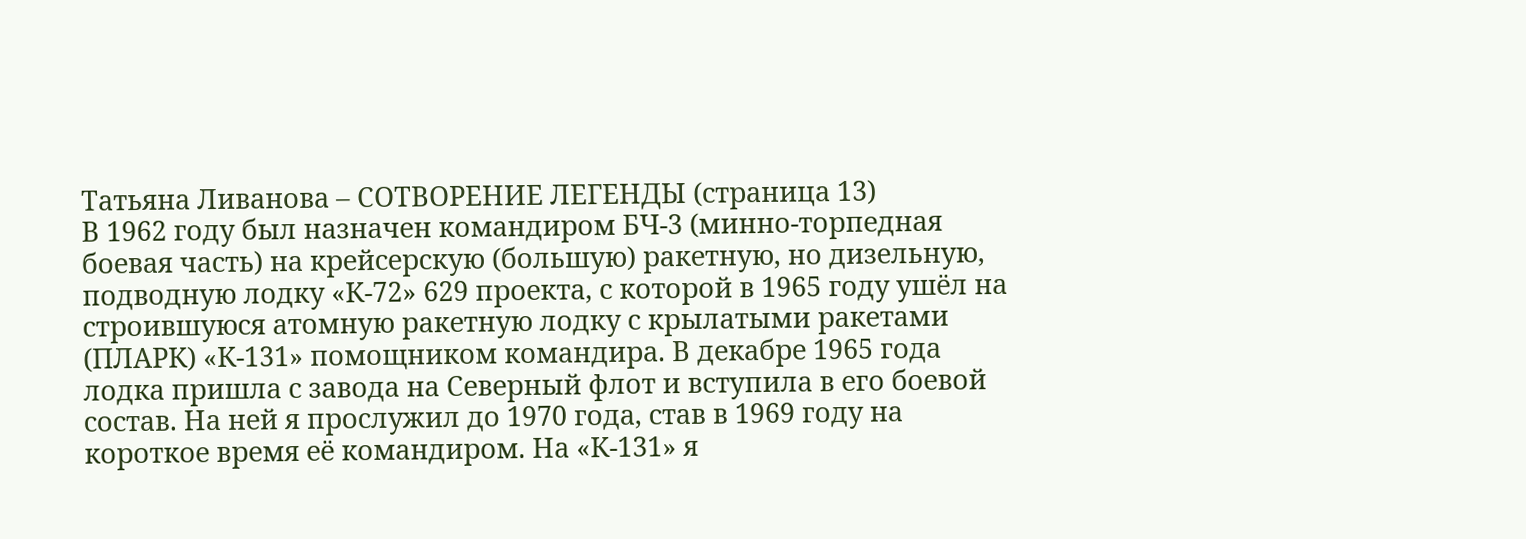Татьяна Ливанова – СОТВОРЕНИЕ ЛЕГЕНДЫ (страница 13)
В 1962 году был назначен командиром БЧ-3 (минно-торпедная боевая часть) на крейсерскую (большую) ракетную, но дизельную, подводную лодку «К-72» 629 проекта, с которой в 1965 году ушёл на строившуюся атомную ракетную лодку с крылатыми ракетами (ПЛАРК) «К-131» помощником командира. В декабре 1965 года лодка пришла с завода на Северный флот и вступила в его боевой состав. На ней я прослужил до 1970 года, став в 1969 году на короткое время её командиром. На «К-131» я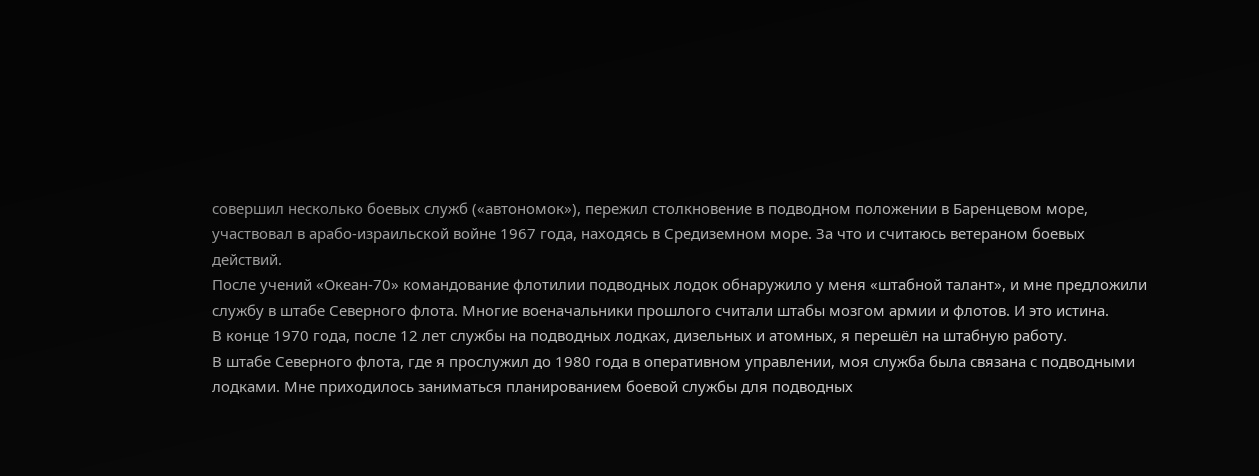совершил несколько боевых служб («автономок»), пережил столкновение в подводном положении в Баренцевом море, участвовал в арабо-израильской войне 1967 года, находясь в Средиземном море. За что и считаюсь ветераном боевых действий.
После учений «Океан-70» командование флотилии подводных лодок обнаружило у меня «штабной талант», и мне предложили службу в штабе Северного флота. Многие военачальники прошлого считали штабы мозгом армии и флотов. И это истина.
В конце 1970 года, после 12 лет службы на подводных лодках, дизельных и атомных, я перешёл на штабную работу.
В штабе Северного флота, где я прослужил до 1980 года в оперативном управлении, моя служба была связана с подводными лодками. Мне приходилось заниматься планированием боевой службы для подводных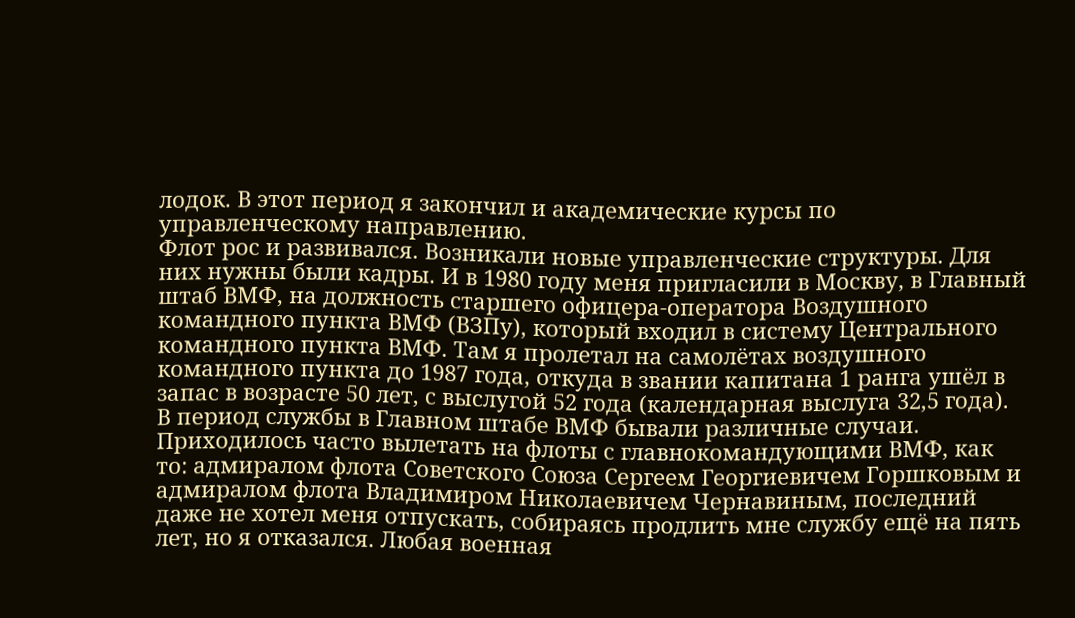лодок. В этот период я закончил и академические курсы по управленческому направлению.
Флот рос и развивался. Возникали новые управленческие структуры. Для них нужны были кадры. И в 1980 году меня пригласили в Москву, в Главный штаб ВМФ, на должность старшего офицера-оператора Воздушного командного пункта ВМФ (ВЗПу), который входил в систему Центрального командного пункта ВМФ. Там я пролетал на самолётах воздушного командного пункта до 1987 года, откуда в звании капитана 1 ранга ушёл в запас в возрасте 50 лет, с выслугой 52 года (календарная выслуга 32,5 года).
В период службы в Главном штабе ВМФ бывали различные случаи. Приходилось часто вылетать на флоты с главнокомандующими ВМФ, как то: адмиралом флота Советского Союза Сергеем Георгиевичем Горшковым и адмиралом флота Владимиром Николаевичем Чернавиным, последний даже не хотел меня отпускать, собираясь продлить мне службу ещё на пять лет, но я отказался. Любая военная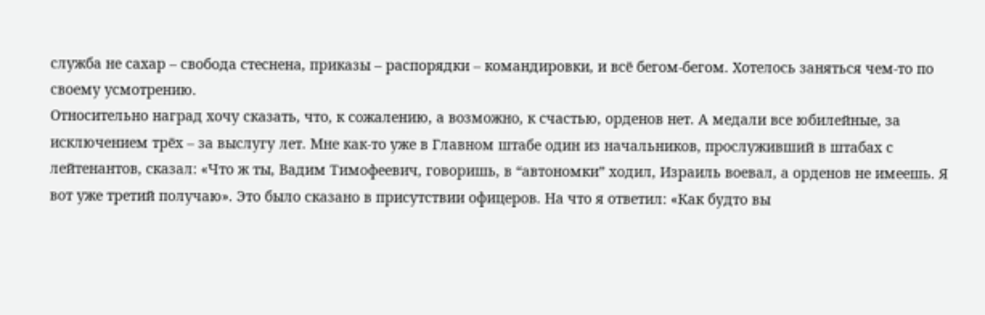служба не сахар – свобода стеснена, приказы – распорядки – командировки, и всё бегом-бегом. Хотелось заняться чем-то по своему усмотрению.
Относительно наград хочу сказать, что, к сожалению, а возможно, к счастью, орденов нет. А медали все юбилейные, за исключением трёх – за выслугу лет. Мне как-то уже в Главном штабе один из начальников, прослуживший в штабах с лейтенантов, сказал: «Что ж ты, Вадим Тимофеевич, говоришь, в “автономки” ходил, Израиль воевал, а орденов не имеешь. Я вот уже третий получаю». Это было сказано в присутствии офицеров. На что я ответил: «Как будто вы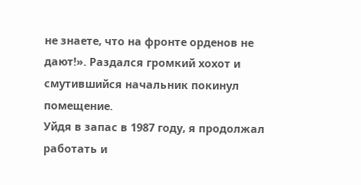не знаете, что на фронте орденов не дают!». Раздался громкий хохот и смутившийся начальник покинул помещение.
Уйдя в запас в 1987 году, я продолжал работать и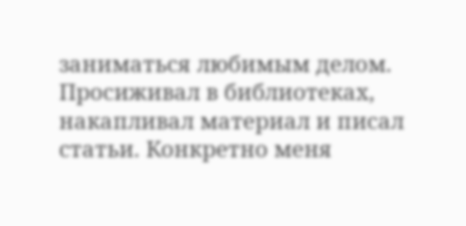заниматься любимым делом. Просиживал в библиотеках, накапливал материал и писал статьи. Конкретно меня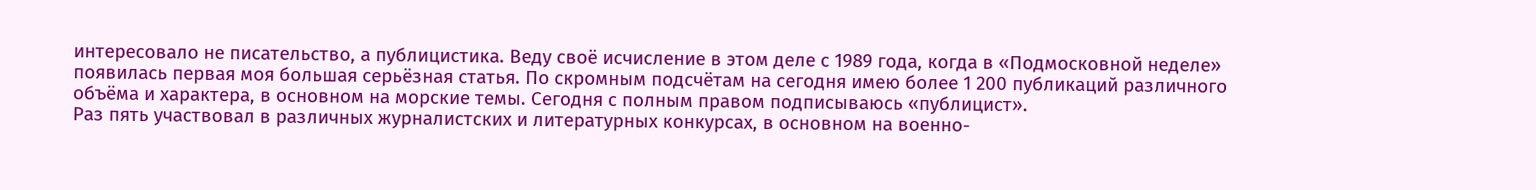интересовало не писательство, а публицистика. Веду своё исчисление в этом деле с 1989 года, когда в «Подмосковной неделе» появилась первая моя большая серьёзная статья. По скромным подсчётам на сегодня имею более 1 200 публикаций различного объёма и характера, в основном на морские темы. Сегодня с полным правом подписываюсь «публицист».
Раз пять участвовал в различных журналистских и литературных конкурсах, в основном на военно-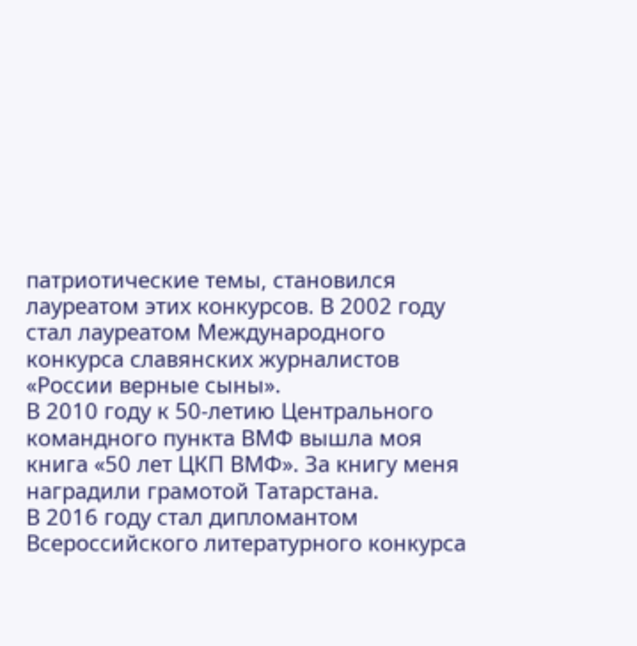патриотические темы, становился лауреатом этих конкурсов. В 2002 году стал лауреатом Международного конкурса славянских журналистов «России верные сыны».
В 2010 году к 50-летию Центрального командного пункта ВМФ вышла моя книга «50 лет ЦКП ВМФ». За книгу меня наградили грамотой Татарстана.
В 2016 году стал дипломантом Всероссийского литературного конкурса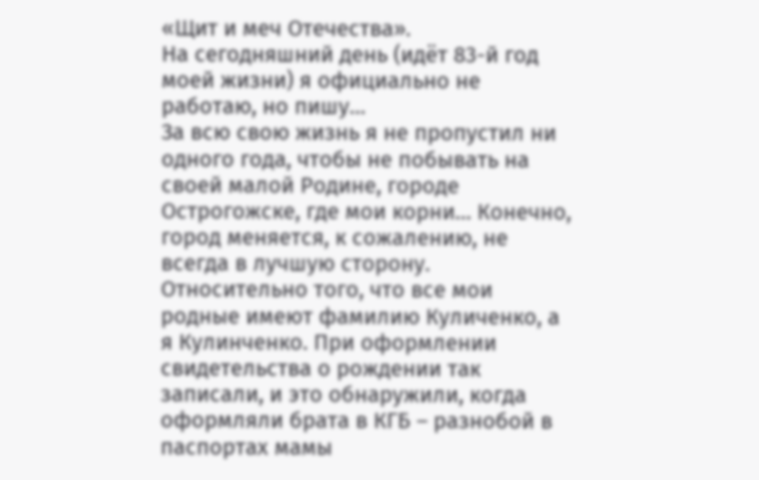«Щит и меч Отечества».
На сегодняшний день (идёт 83-й год моей жизни) я официально не работаю, но пишу…
За всю свою жизнь я не пропустил ни одного года, чтобы не побывать на своей малой Родине, городе Острогожске, где мои корни… Конечно, город меняется, к сожалению, не всегда в лучшую сторону.
Относительно того, что все мои родные имеют фамилию Куличенко, а я Кулинченко. При оформлении свидетельства о рождении так записали, и это обнаружили, когда оформляли брата в КГБ – разнобой в паспортах мамы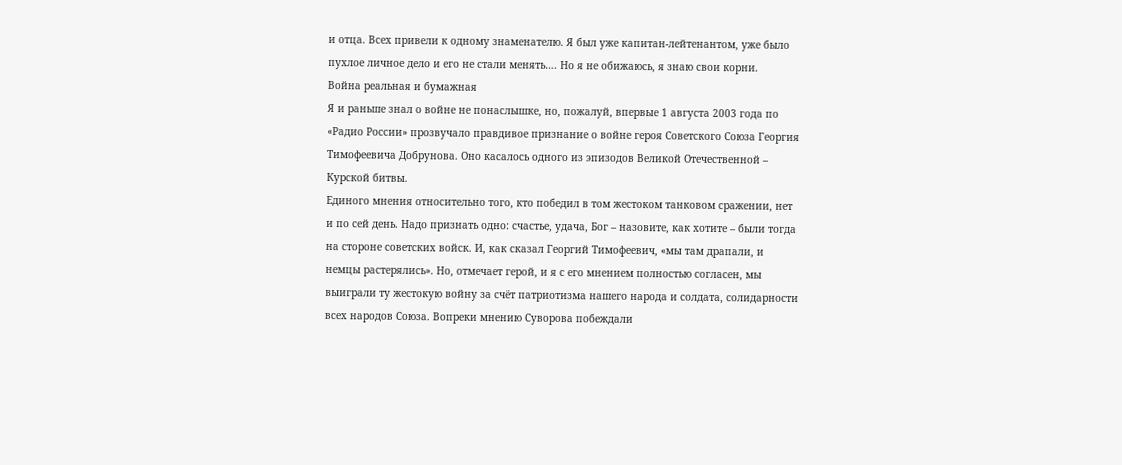и отца. Всех привели к одному знаменателю. Я был уже капитан-лейтенантом, уже было пухлое личное дело и его не стали менять…. Но я не обижаюсь, я знаю свои корни.
Война реальная и бумажная
Я и раньше знал о войне не понаслышке, но, пожалуй, впервые 1 августа 2003 года по «Радио России» прозвучало правдивое признание о войне героя Советского Союза Георгия Тимофеевича Добрунова. Оно касалось одного из эпизодов Великой Отечественной – Курской битвы.
Единого мнения относительно того, кто победил в том жестоком танковом сражении, нет и по сей день. Надо признать одно: счастье, удача, Бог – назовите, как хотите – были тогда на стороне советских войск. И, как сказал Георгий Тимофеевич, «мы там драпали, и немцы растерялись». Но, отмечает герой, и я с его мнением полностью согласен, мы выиграли ту жестокую войну за счёт патриотизма нашего народа и солдата, солидарности всех народов Союза. Вопреки мнению Суворова побеждали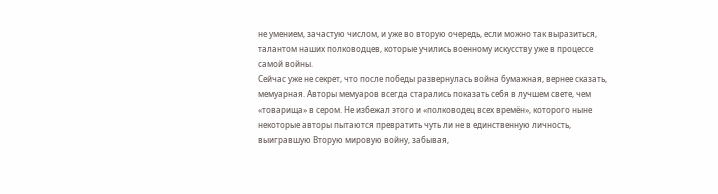не умением, зачастую числом, и уже во вторую очередь, если можно так выразиться, талантом наших полководцев, которые учились военному искусству уже в процессе самой войны.
Сейчас уже не секрет, что после победы развернулась война бумажная, вернее сказать, мемуарная. Авторы мемуаров всегда старались показать себя в лучшем свете, чем «товарища» в сером. Не избежал этого и «полководец всех времён», которого ныне некоторые авторы пытаются превратить чуть ли не в единственную личность, выигравшую Вторую мировую войну, забывая,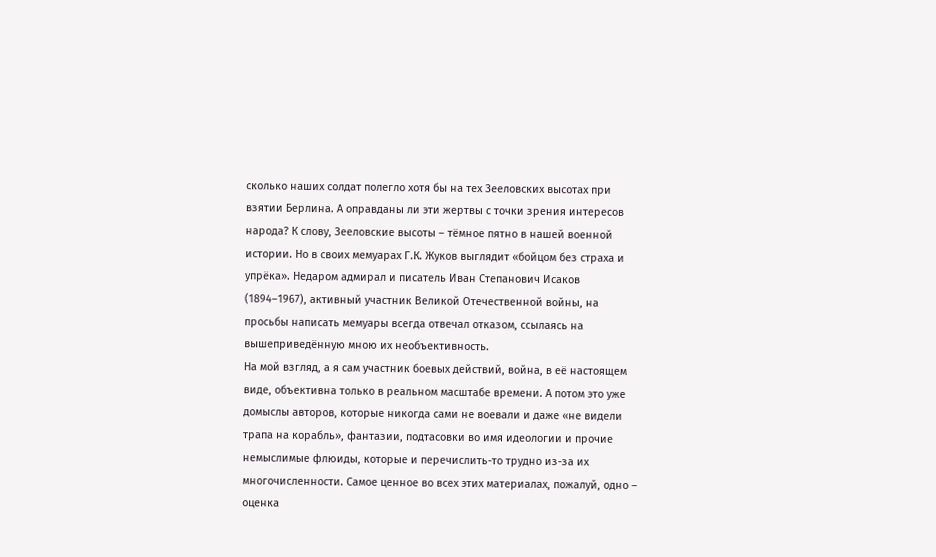сколько наших солдат полегло хотя бы на тех Зееловских высотах при взятии Берлина. А оправданы ли эти жертвы с точки зрения интересов народа? К слову, Зееловские высоты – тёмное пятно в нашей военной истории. Но в своих мемуарах Г.К. Жуков выглядит «бойцом без страха и упрёка». Недаром адмирал и писатель Иван Степанович Исаков (1894–1967), активный участник Великой Отечественной войны, на просьбы написать мемуары всегда отвечал отказом, ссылаясь на вышеприведённую мною их необъективность.
На мой взгляд, а я сам участник боевых действий, война, в её настоящем виде, объективна только в реальном масштабе времени. А потом это уже домыслы авторов, которые никогда сами не воевали и даже «не видели трапа на корабль», фантазии, подтасовки во имя идеологии и прочие немыслимые флюиды, которые и перечислить-то трудно из-за их многочисленности. Самое ценное во всех этих материалах, пожалуй, одно – оценка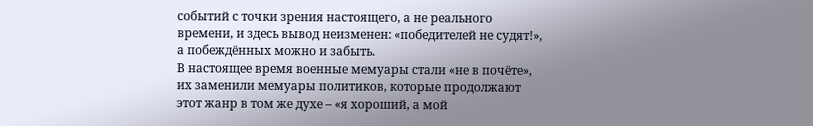событий с точки зрения настоящего, а не реального времени, и здесь вывод неизменен: «победителей не судят!», а побеждённых можно и забыть.
В настоящее время военные мемуары стали «не в почёте», их заменили мемуары политиков, которые продолжают этот жанр в том же духе – «я хороший, а мой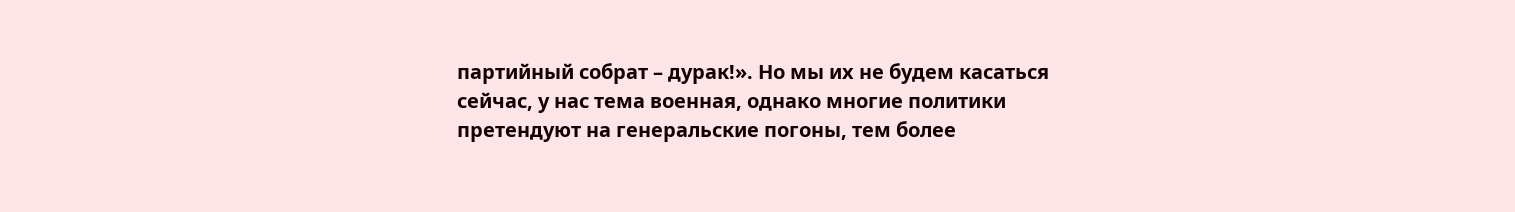партийный собрат – дурак!». Но мы их не будем касаться сейчас, у нас тема военная, однако многие политики претендуют на генеральские погоны, тем более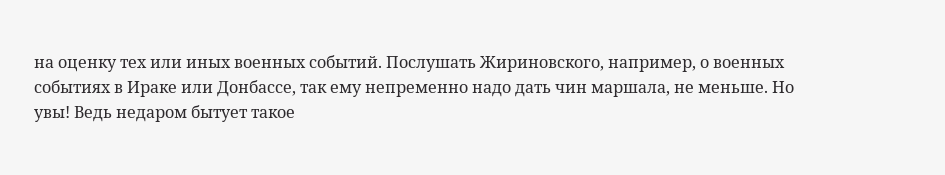на оценку тех или иных военных событий. Послушать Жириновского, например, о военных событиях в Ираке или Донбассе, так ему непременно надо дать чин маршала, не меньше. Но увы! Ведь недаром бытует такое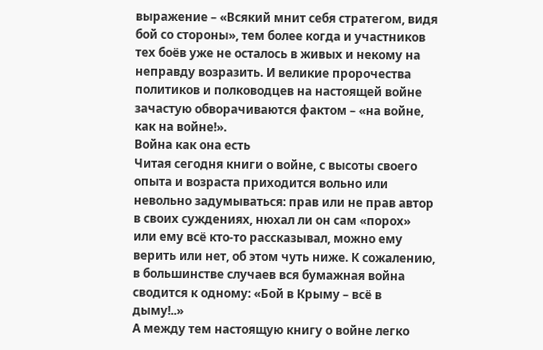выражение – «Всякий мнит себя стратегом, видя бой со стороны», тем более когда и участников тех боёв уже не осталось в живых и некому на неправду возразить. И великие пророчества политиков и полководцев на настоящей войне зачастую обворачиваются фактом – «на войне, как на войне!».
Война как она есть
Читая сегодня книги о войне, с высоты своего опыта и возраста приходится вольно или невольно задумываться: прав или не прав автор в своих суждениях, нюхал ли он сам «порох» или ему всё кто-то рассказывал, можно ему верить или нет, об этом чуть ниже. К сожалению, в большинстве случаев вся бумажная война сводится к одному: «Бой в Крыму – всё в дыму!..»
А между тем настоящую книгу о войне легко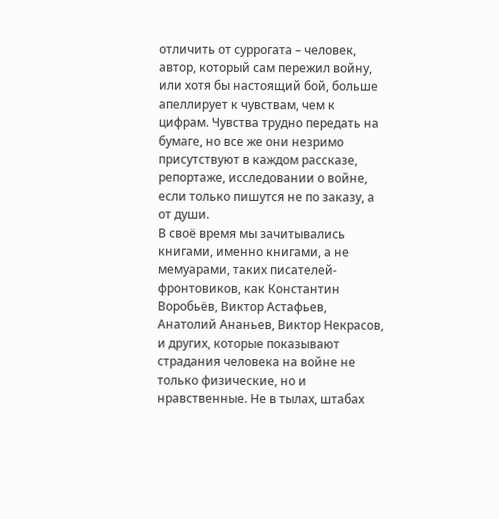отличить от суррогата – человек, автор, который сам пережил войну, или хотя бы настоящий бой, больше апеллирует к чувствам, чем к цифрам. Чувства трудно передать на бумаге, но все же они незримо присутствуют в каждом рассказе, репортаже, исследовании о войне, если только пишутся не по заказу, а от души.
В своё время мы зачитывались книгами, именно книгами, а не мемуарами, таких писателей-фронтовиков, как Константин Воробьёв, Виктор Астафьев, Анатолий Ананьев, Виктор Некрасов, и других, которые показывают страдания человека на войне не только физические, но и нравственные. Не в тылах, штабах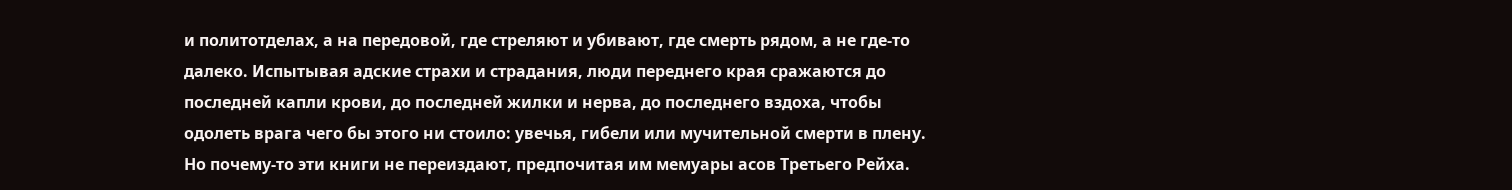и политотделах, а на передовой, где стреляют и убивают, где смерть рядом, а не где-то далеко. Испытывая адские страхи и страдания, люди переднего края сражаются до последней капли крови, до последней жилки и нерва, до последнего вздоха, чтобы одолеть врага чего бы этого ни стоило: увечья, гибели или мучительной смерти в плену.
Но почему-то эти книги не переиздают, предпочитая им мемуары асов Третьего Рейха.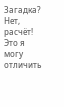Загадка? Нет, расчёт! Это я могу отличить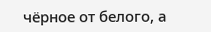чёрное от белого, а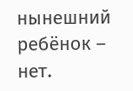нынешний ребёнок – нет.